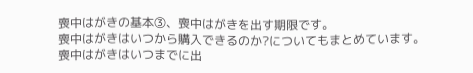喪中はがきの基本③、喪中はがきを出す期限です。
喪中はがきはいつから購入できるのか?についてもまとめています。
喪中はがきはいつまでに出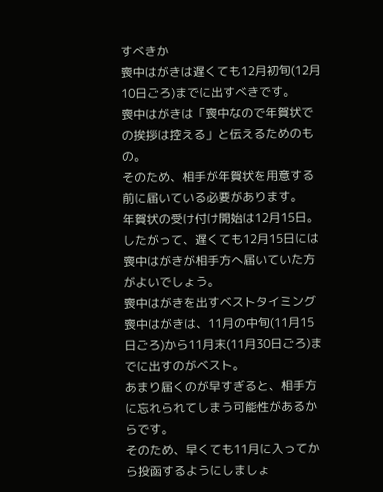すべきか
喪中はがきは遅くても12月初旬(12月10日ごろ)までに出すべきです。
喪中はがきは「喪中なので年賀状での挨拶は控える」と伝えるためのもの。
そのため、相手が年賀状を用意する前に届いている必要があります。
年賀状の受け付け開始は12月15日。
したがって、遅くても12月15日には喪中はがきが相手方へ届いていた方がよいでしょう。
喪中はがきを出すベストタイミング
喪中はがきは、11月の中旬(11月15日ごろ)から11月末(11月30日ごろ)までに出すのがベスト。
あまり届くのが早すぎると、相手方に忘れられてしまう可能性があるからです。
そのため、早くても11月に入ってから投函するようにしましょ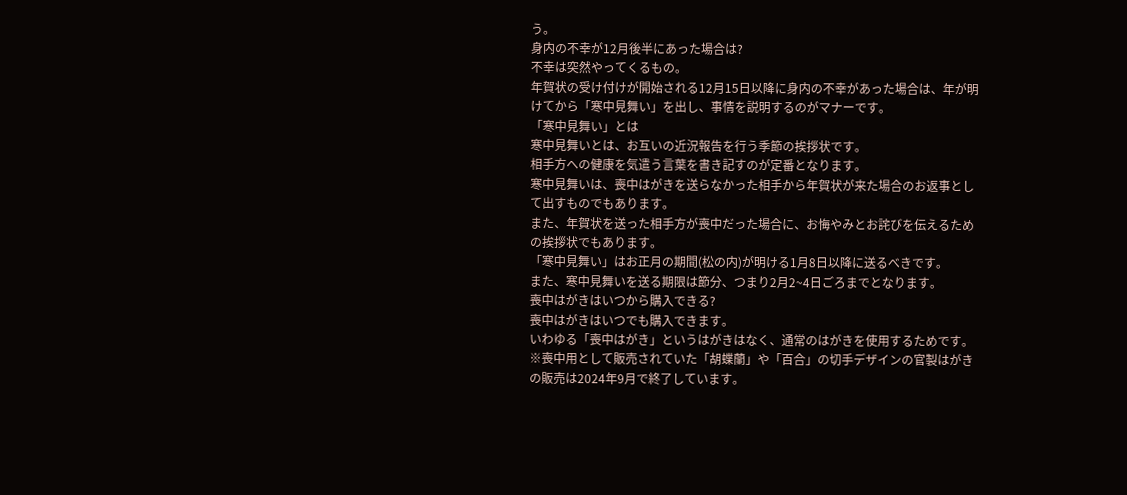う。
身内の不幸が12月後半にあった場合は?
不幸は突然やってくるもの。
年賀状の受け付けが開始される12月15日以降に身内の不幸があった場合は、年が明けてから「寒中見舞い」を出し、事情を説明するのがマナーです。
「寒中見舞い」とは
寒中見舞いとは、お互いの近況報告を行う季節の挨拶状です。
相手方への健康を気遣う言葉を書き記すのが定番となります。
寒中見舞いは、喪中はがきを送らなかった相手から年賀状が来た場合のお返事として出すものでもあります。
また、年賀状を送った相手方が喪中だった場合に、お悔やみとお詫びを伝えるための挨拶状でもあります。
「寒中見舞い」はお正月の期間(松の内)が明ける1月8日以降に送るべきです。
また、寒中見舞いを送る期限は節分、つまり2月2~4日ごろまでとなります。
喪中はがきはいつから購入できる?
喪中はがきはいつでも購入できます。
いわゆる「喪中はがき」というはがきはなく、通常のはがきを使用するためです。
※喪中用として販売されていた「胡蝶蘭」や「百合」の切手デザインの官製はがきの販売は2024年9月で終了しています。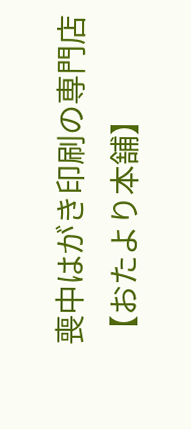喪中はがき印刷の専門店【おたより本舗】